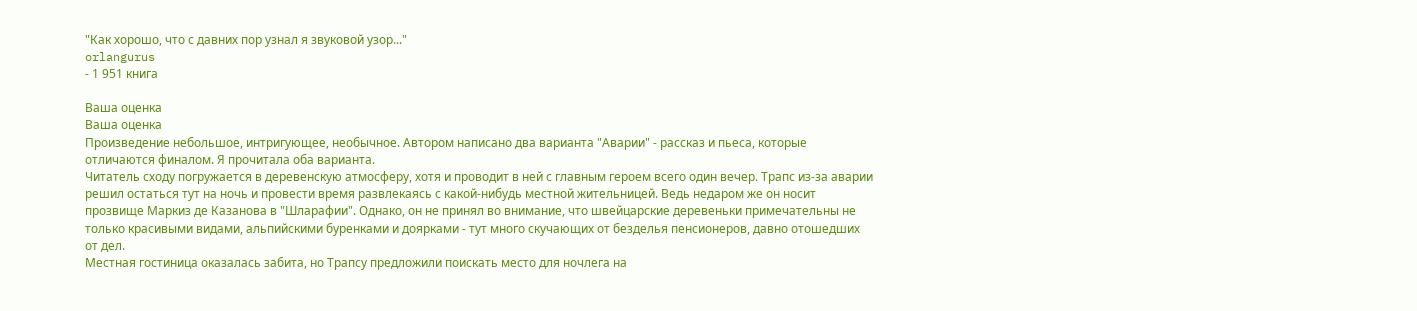"Как хорошо, что с давних пор узнал я звуковой узор..."
orlangurus
- 1 951 книга

Ваша оценка
Ваша оценка
Произведение небольшое, интригующее, необычное. Автором написано два варианта "Аварии" - рассказ и пьеса, которые отличаются финалом. Я прочитала оба варианта.
Читатель сходу погружается в деревенскую атмосферу, хотя и проводит в ней с главным героем всего один вечер. Трапс из-за аварии решил остаться тут на ночь и провести время развлекаясь с какой-нибудь местной жительницей. Ведь недаром же он носит прозвище Маркиз де Казанова в "Шларафии". Однако, он не принял во внимание, что швейцарские деревеньки примечательны не только красивыми видами, альпийскими буренками и доярками - тут много скучающих от безделья пенсионеров, давно отошедших от дел.
Местная гостиница оказалась забита, но Трапсу предложили поискать место для ночлега на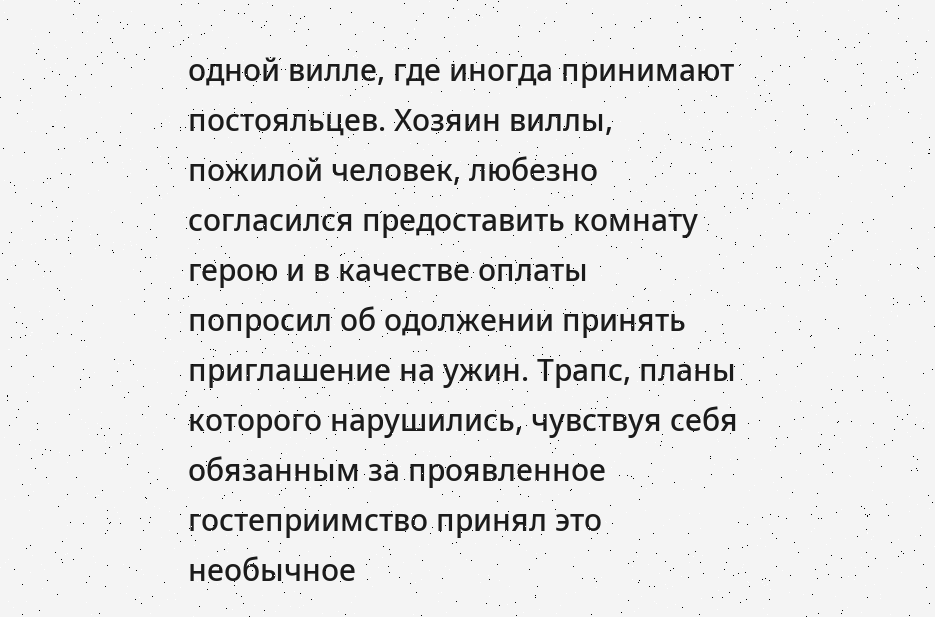одной вилле, где иногда принимают постояльцев. Хозяин виллы, пожилой человек, любезно согласился предоставить комнату герою и в качестве оплаты попросил об одолжении принять приглашение на ужин. Трапс, планы которого нарушились, чувствуя себя обязанным за проявленное гостеприимство принял это необычное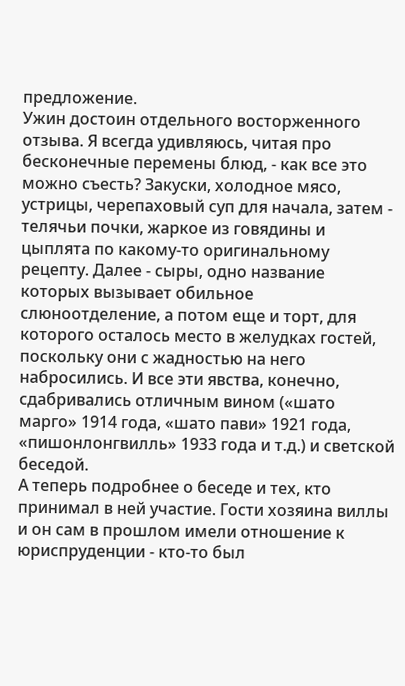предложение.
Ужин достоин отдельного восторженного отзыва. Я всегда удивляюсь, читая про бесконечные перемены блюд, - как все это можно съесть? Закуски, холодное мясо, устрицы, черепаховый суп для начала, затем - телячьи почки, жаркое из говядины и цыплята по какому-то оригинальному рецепту. Далее - сыры, одно название которых вызывает обильное слюноотделение, а потом еще и торт, для которого осталось место в желудках гостей, поскольку они с жадностью на него набросились. И все эти явства, конечно, сдабривались отличным вином («шато марго» 1914 года, «шато пави» 1921 года, «пишонлонгвилль» 1933 года и т.д.) и светской беседой.
А теперь подробнее о беседе и тех, кто принимал в ней участие. Гости хозяина виллы и он сам в прошлом имели отношение к юриспруденции - кто-то был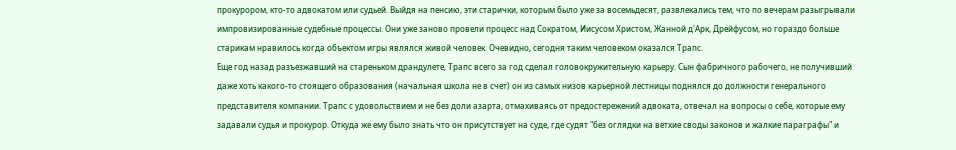прокурором, кто-то адвокатом или судьей. Выйдя на пенсию, эти старички, которым было уже за восемьдесят, развлекались тем, что по вечерам разыгрывали импровизированные судебные процессы. Они уже заново провели процесс над Сократом, Иисусом Христом, Жанной д'Арк, Дрейфусом, но гораздо больше старикам нравилось когда объектом игры являлся живой человек. Очевидно, сегодня таким человеком оказался Трапс.
Еще год назад разъезжавший на стареньком драндулете, Трапс всего за год сделал головокружительную карьеру. Сын фабричного рабочего, не получивший даже хоть какого-то стоящего образования (начальная школа не в счет) он из самых низов карьерной лестницы поднялся до должности генерального представителя компании. Трапс с удовольствием и не без доли азарта, отмахиваясь от предостережений адвоката, отвечал на вопросы о себе, которые ему задавали судья и прокурор. Откуда же ему было знать что он присутствует на суде, где судят "без оглядки на ветхие своды законов и жалкие параграфы" и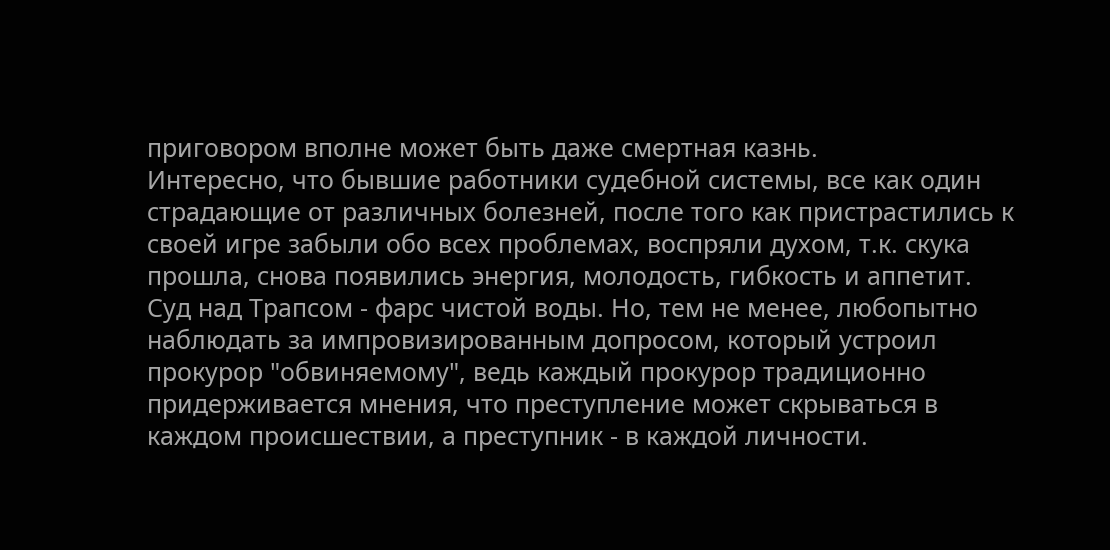приговором вполне может быть даже смертная казнь.
Интересно, что бывшие работники судебной системы, все как один страдающие от различных болезней, после того как пристрастились к своей игре забыли обо всех проблемах, воспряли духом, т.к. скука прошла, снова появились энергия, молодость, гибкость и аппетит. Суд над Трапсом - фарс чистой воды. Но, тем не менее, любопытно наблюдать за импровизированным допросом, который устроил прокурор "обвиняемому", ведь каждый прокурор традиционно придерживается мнения, что преступление может скрываться в каждом происшествии, а преступник - в каждой личности.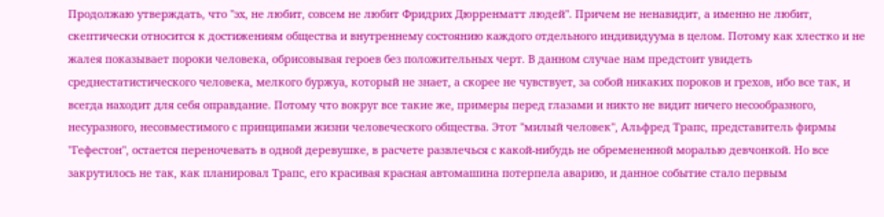Продолжаю утверждать, что "эх, не любит, совсем не любит Фридрих Дюрренматт людей". Причем не ненавидит, а именно не любит, скептически относится к достижениям общества и внутреннему состоянию каждого отдельного индивидуума в целом. Потому как хлестко и не жалея показывает пороки человека, обрисовывая героев без положительных черт. В данном случае нам предстоит увидеть среднестатистического человека, мелкого буржуа, который не знает, а скорее не чувствует, за собой никаких пороков и грехов, ибо все так, и всегда находит для себя оправдание. Потому что вокруг все такие же, примеры перед глазами и никто не видит ничего несообразного, несуразного, несовместимого с принципами жизни человеческого общества. Этот "милый человек", Альфред Трапс, представитель фирмы "Гефестон", остается переночевать в одной деревушке, в расчете развлечься с какой-нибудь не обремененной моралью девчонкой. Но все закрутилось не так, как планировал Трапс, его красивая красная автомашина потерпела аварию, и данное событие стало первым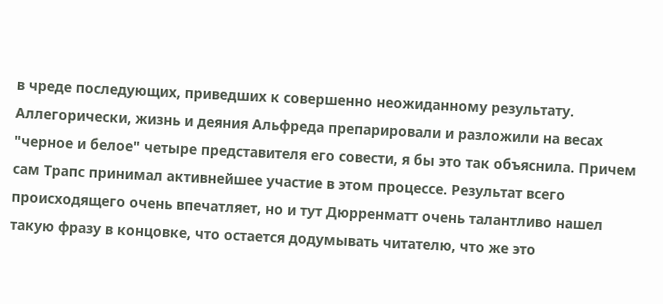в чреде последующих, приведших к совершенно неожиданному результату. Аллегорически, жизнь и деяния Альфреда препарировали и разложили на весах "черное и белое" четыре представителя его совести, я бы это так объяснила. Причем сам Трапс принимал активнейшее участие в этом процессе. Результат всего происходящего очень впечатляет, но и тут Дюрренматт очень талантливо нашел такую фразу в концовке, что остается додумывать читателю, что же это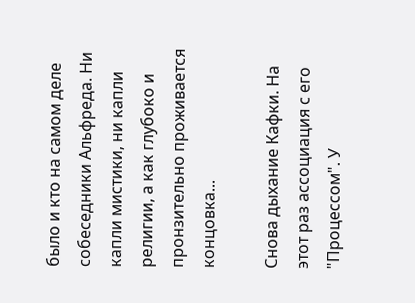было и кто на самом деле собеседники Альфреда. Ни капли мистики, ни капли религии, а как глубоко и пронзительно проживается концовка...

Снова дыхание Кафки. На этот раз ассоциация с его "Процессом". У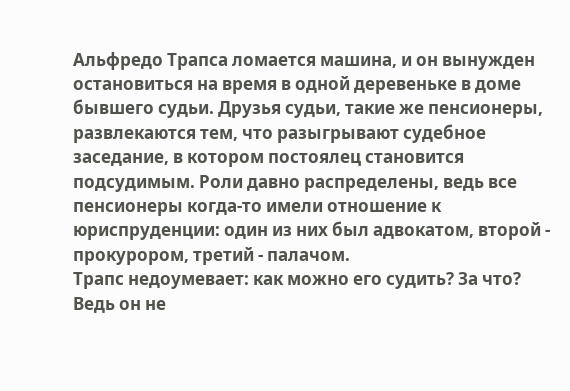Альфредо Трапса ломается машина, и он вынужден остановиться на время в одной деревеньке в доме бывшего судьи. Друзья судьи, такие же пенсионеры, развлекаются тем, что разыгрывают судебное заседание, в котором постоялец становится подсудимым. Роли давно распределены, ведь все пенсионеры когда-то имели отношение к юриспруденции: один из них был адвокатом, второй - прокурором, третий - палачом.
Трапс недоумевает: как можно его судить? За что? Ведь он не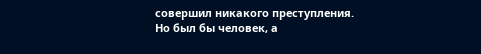совершил никакого преступления. Но был бы человек, а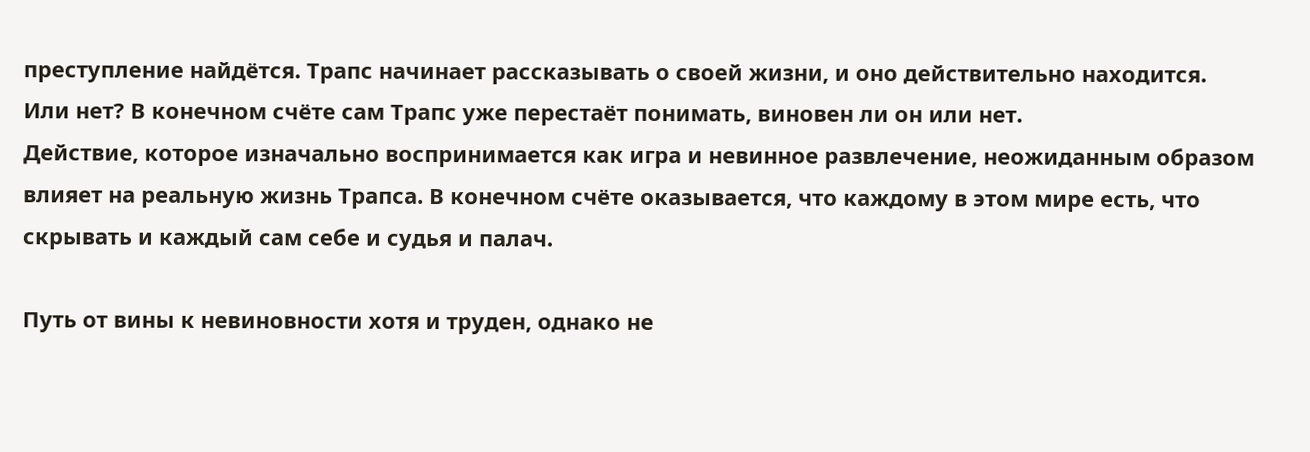преступление найдётся. Трапс начинает рассказывать о своей жизни, и оно действительно находится. Или нет? В конечном счёте сам Трапс уже перестаёт понимать, виновен ли он или нет.
Действие, которое изначально воспринимается как игра и невинное развлечение, неожиданным образом влияет на реальную жизнь Трапса. В конечном счёте оказывается, что каждому в этом мире есть, что скрывать и каждый сам себе и судья и палач.

Путь от вины к невиновности хотя и труден, однако не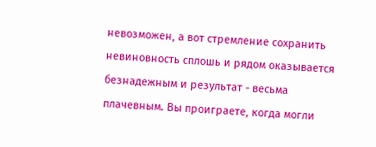невозможен, а вот стремление сохранить невиновность сплошь и рядом оказывается безнадежным и результат - весьма плачевным. Вы проиграете, когда могли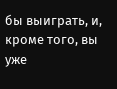бы выиграть, и, кроме того, вы уже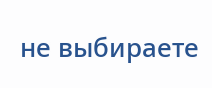не выбираете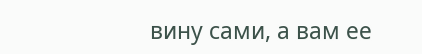вину сами, а вам ее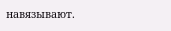навязывают.